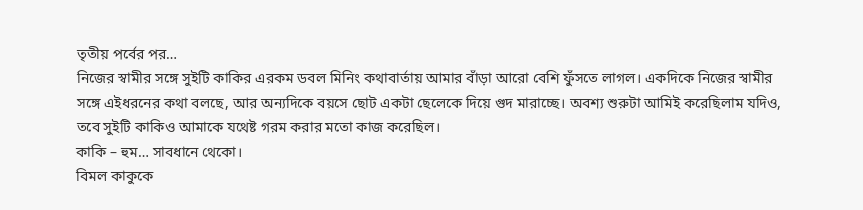তৃতীয় পর্বের পর…
নিজের স্বামীর সঙ্গে সুইটি কাকির এরকম ডবল মিনিং কথাবার্তায় আমার বাঁড়া আরো বেশি ফুঁসতে লাগল। একদিকে নিজের স্বামীর সঙ্গে এইধরনের কথা বলছে, আর অন্যদিকে বয়সে ছোট একটা ছেলেকে দিয়ে গুদ মারাচ্ছে। অবশ্য শুরুটা আমিই করেছিলাম যদিও, তবে সুইটি কাকিও আমাকে যথেষ্ট গরম করার মতো কাজ করেছিল।
কাকি – হুম… সাবধানে থেকো।
বিমল কাকুকে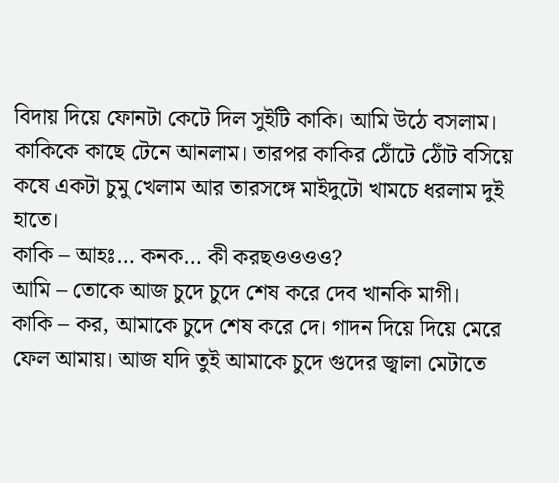বিদায় দিয়ে ফোনটা কেটে দিল সুইটি কাকি। আমি উঠে বসলাম। কাকিকে কাছে টেনে আনলাম। তারপর কাকির ঠোঁটে ঠোঁট বসিয়ে কষে একটা চুমু খেলাম আর তারসঙ্গে মাইদুটো খামচে ধরলাম দুই হাতে।
কাকি – আহঃ… কনক… কী করছওওওও?
আমি – তোকে আজ চুদে চুদে শেষ করে দেব খানকি মাগী।
কাকি – কর, আমাকে চুদে শেষ করে দে। গাদন দিয়ে দিয়ে মেরে ফেল আমায়। আজ যদি তুই আমাকে চুদে গুদের জ্বালা মেটাতে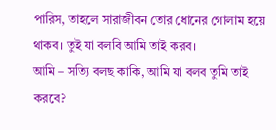পারিস, তাহলে সারাজীবন তোর ধোনের গোলাম হয়ে থাকব। তুই যা বলবি আমি তাই করব।
আমি – সত্যি বলছ কাকি, আমি যা বলব তুমি তাই করবে?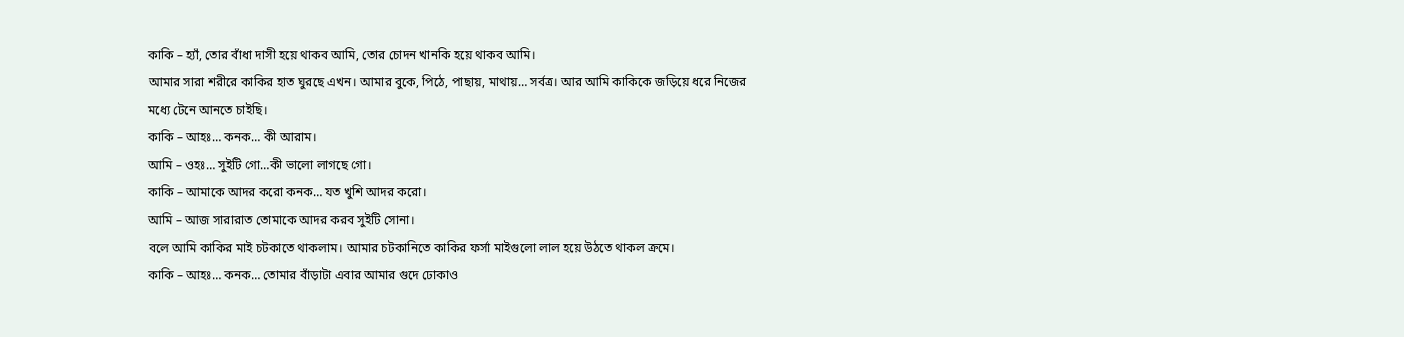কাকি – হ্যাঁ, তোর বাঁধা দাসী হয়ে থাকব আমি, তোর চোদন খানকি হয়ে থাকব আমি।
আমার সারা শরীরে কাকির হাত ঘুরছে এখন। আমার বুকে, পিঠে, পাছায়, মাথায়… সর্বত্র। আর আমি কাকিকে জড়িয়ে ধরে নিজের মধ্যে টেনে আনতে চাইছি।
কাকি – আহঃ… কনক… কী আরাম।
আমি – ওহঃ… সুইটি গো…কী ভালো লাগছে গো।
কাকি – আমাকে আদর করো কনক… যত খুশি আদর করো।
আমি – আজ সারারাত তোমাকে আদর করব সুইটি সোনা।
বলে আমি কাকির মাই চটকাতে থাকলাম। আমার চটকানিতে কাকির ফর্সা মাইগুলো লাল হয়ে উঠতে থাকল ক্রমে।
কাকি – আহঃ… কনক… তোমার বাঁড়াটা এবার আমার গুদে ঢোকাও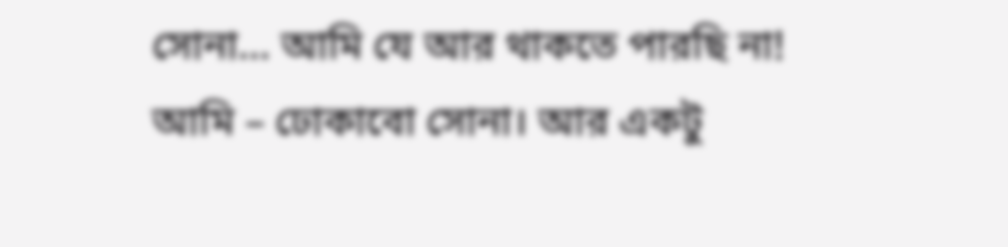সোনা… আমি যে আর থাকতে পারছি না!
আমি – ঢোকাবো সোনা। আর একটু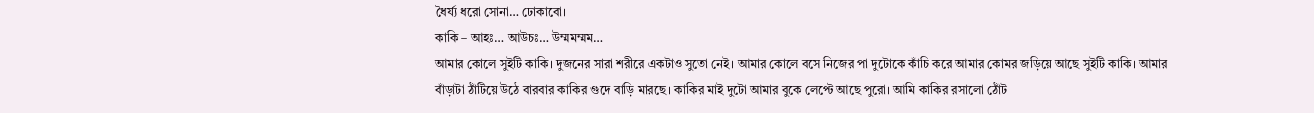ধৈর্য্য ধরো সোনা… ঢোকাবো।
কাকি – আহঃ… আউচঃ… উম্মমম্মম…
আমার কোলে সুইটি কাকি। দুজনের সারা শরীরে একটাও সুতো নেই। আমার কোলে বসে নিজের পা দুটোকে কাঁচি করে আমার কোমর জড়িয়ে আছে সুইটি কাকি। আমার বাঁড়াটা ঠাঁটিয়ে উঠে বারবার কাকির গুদে বাড়ি মারছে। কাকির মাই দুটো আমার বুকে লেপ্টে আছে পুরো। আমি কাকির রসালো ঠোঁট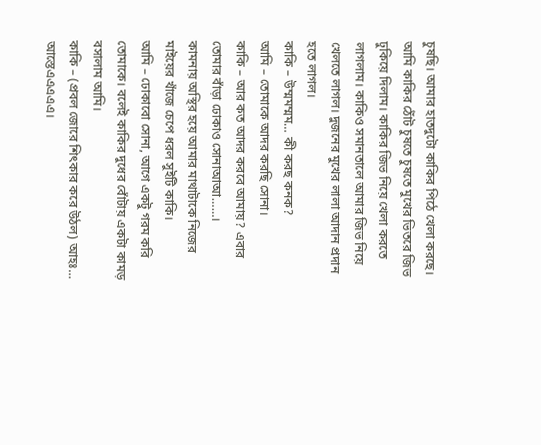চুষছি। আমার হাতদুটো কাকির পিঠে খেলা করছে। আমি কাকির ঠোঁট চুষতে চুষতে মুখের ভিতরে জিভ ঢুকিয়ে দিলাম। কাকির জিভ নিয়ে খেলা করতে লাগলাম। কাকিও সমানতালে আমার জিভ নিয়ে খেলতে লাগল। দুজনের মুখের লালা আদান প্রদান হতে লাগল।
কাকি – উম্মমম্মম… কী করছ কনক?
আমি – তোমাকে আদর করছি সোনা।
কাকি – আর কত আদর করবে আমায়? এবার তোমার বাঁড়া ঢোকাও সোনাআআ……।
কামনায় অস্থির হয়ে আমার মাথাটাকে নিজের মাইয়ের খাঁজে চেপে ধরল সুইটি কাকি।
আমি – ঢোকাবো সোনা, আগে একটু গরম করি তোমাকে। বলেই কাকির দুধের বোঁটায় একটা কামড় বসালাম আমি।
কাকি – (প্রবল জোরে শিৎকার করে উঠল) আহঃ… আস্তেএএএএএ।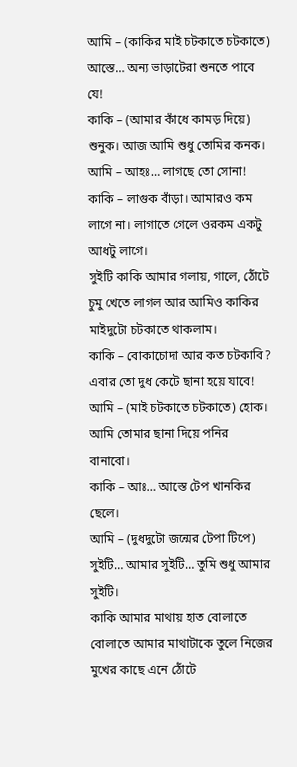আমি – (কাকির মাই চটকাতে চটকাতে) আস্তে… অন্য ভাড়াটেরা শুনতে পাবে যে!
কাকি – (আমার কাঁধে কামড় দিয়ে) শুনুক। আজ আমি শুধু তোমির কনক।
আমি – আহঃ… লাগছে তো সোনা!
কাকি – লাগুক বাঁড়া। আমারও কম লাগে না। লাগাতে গেলে ওরকম একটু আধটু লাগে।
সুইটি কাকি আমার গলায়, গালে, ঠোঁটে চুমু খেতে লাগল আর আমিও কাকির মাইদুটো চটকাতে থাকলাম।
কাকি – বোকাচোদা আর কত চটকাবি? এবার তো দুধ কেটে ছানা হয়ে যাবে!
আমি – (মাই চটকাতে চটকাতে) হোক। আমি তোমার ছানা দিয়ে পনির বানাবো।
কাকি – আঃ… আস্তে টেপ খানকির ছেলে।
আমি – (দুধদুটো জন্মের টেপা টিপে) সুইটি… আমার সুইটি… তুমি শুধু আমার সুইটি।
কাকি আমার মাথায় হাত বোলাতে বোলাতে আমার মাথাটাকে তুলে নিজের মুখের কাছে এনে ঠোঁটে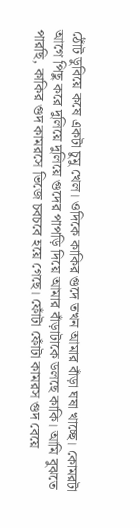ঠোঁট ডুবিয়ে কষে একটা চুমু খেল। ওদিকে কাকির গুদে তখন আমার বাঁড়া ঘষা খাচ্ছে। কোমরটা আগে পিছু করে দুলিয়ে দুলিয়ে গুদের পাপড়ি দিয়ে আমার বাঁড়াটাকে ডলছে কাকি। আমি বুঝতে পারছি, কাকির গুদ কামরসে ভিজে চবচবে হয়ে গেছে। ফোঁটা ফোঁটা কামরস গুদ বেয়ে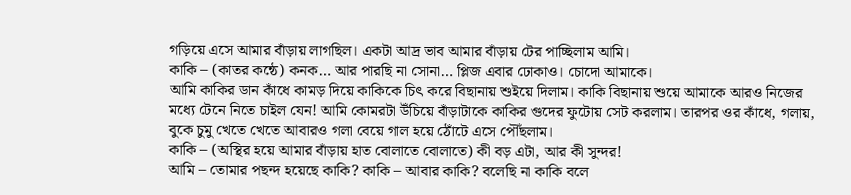গড়িয়ে এসে আমার বাঁড়ায় লাগছিল। একটা আদ্র ভাব আমার বাঁড়ায় টের পাচ্ছিলাম আমি।
কাকি – (কাতর কন্ঠে) কনক… আর পারছি না সোনা… প্লিজ এবার ঢোকাও। চোদো আমাকে।
আমি কাকির ডান কাঁধে কামড় দিয়ে কাকিকে চিৎ করে বিছানায় শুইয়ে দিলাম। কাকি বিছানায় শুয়ে আমাকে আরও নিজের মধ্যে টেনে নিতে চাইল যেন! আমি কোমরটা উঁচিয়ে বাঁড়াটাকে কাকির গুদের ফুটোয় সেট করলাম। তারপর ওর কাঁধে, গলায়, বুকে চুমু খেতে খেতে আবারও গলা বেয়ে গাল হয়ে ঠোঁটে এসে পৌঁছলাম।
কাকি – (অস্থির হয়ে আমার বাঁড়ায় হাত বোলাতে বোলাতে) কী বড় এটা, আর কী সুন্দর!
আমি – তোমার পছন্দ হয়েছে কাকি? কাকি – আবার কাকি? বলেছি না কাকি বলে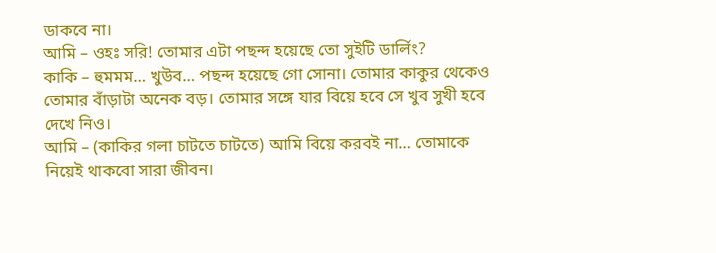ডাকবে না।
আমি – ওহঃ সরি! তোমার এটা পছন্দ হয়েছে তো সুইটি ডার্লিং?
কাকি – হুমমম… খুউব… পছন্দ হয়েছে গো সোনা। তোমার কাকুর থেকেও তোমার বাঁড়াটা অনেক বড়। তোমার সঙ্গে যার বিয়ে হবে সে খুব সুখী হবে দেখে নিও।
আমি – (কাকির গলা চাটতে চাটতে) আমি বিয়ে করবই না… তোমাকে নিয়েই থাকবো সারা জীবন।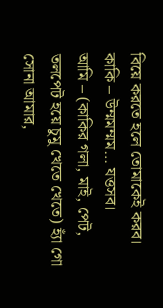বিয়ে করতে হলে তোমাকেই করব।
কাকি – উম্মমম্মম… যত্তসব।
আমি – (কাকির গলা, মাই, পেট, তলপেট হয়ে চুমু খেতে খেতে) হ্যাঁ গো সোনা আমার,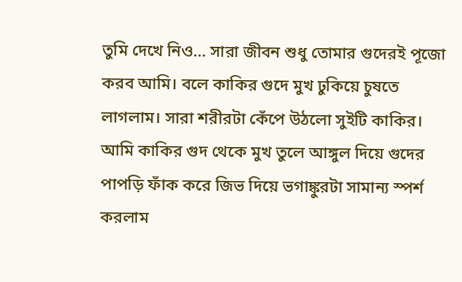তুমি দেখে নিও… সারা জীবন শুধু তোমার গুদেরই পূজো করব আমি। বলে কাকির গুদে মুখ ঢুকিয়ে চুষতে লাগলাম। সারা শরীরটা কেঁপে উঠলো সুইটি কাকির। আমি কাকির গুদ থেকে মুখ তুলে আঙ্গুল দিয়ে গুদের পাপড়ি ফাঁক করে জিভ দিয়ে ভগাঙ্কুরটা সামান্য স্পর্শ করলাম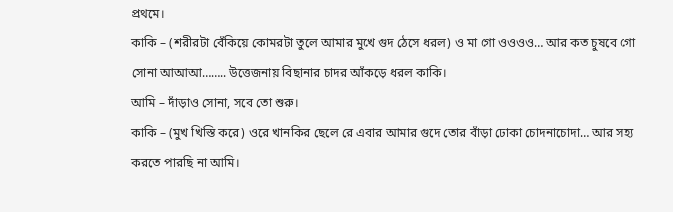প্রথমে।
কাকি – (শরীরটা বেঁকিয়ে কোমরটা তুলে আমার মুখে গুদ ঠেসে ধরল) ও মা গো ওওওও… আর কত চুষবে গো সোনা আআআ…….. উত্তেজনায় বিছানার চাদর আঁকড়ে ধরল কাকি।
আমি – দাঁড়াও সোনা, সবে তো শুরু।
কাকি – (মুখ খিস্তি করে) ওরে খানকির ছেলে রে এবার আমার গুদে তোর বাঁড়া ঢোকা চোদনাচোদা… আর সহ্য করতে পারছি না আমি।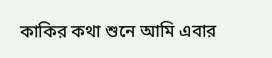কাকির কথা শুনে আমি এবার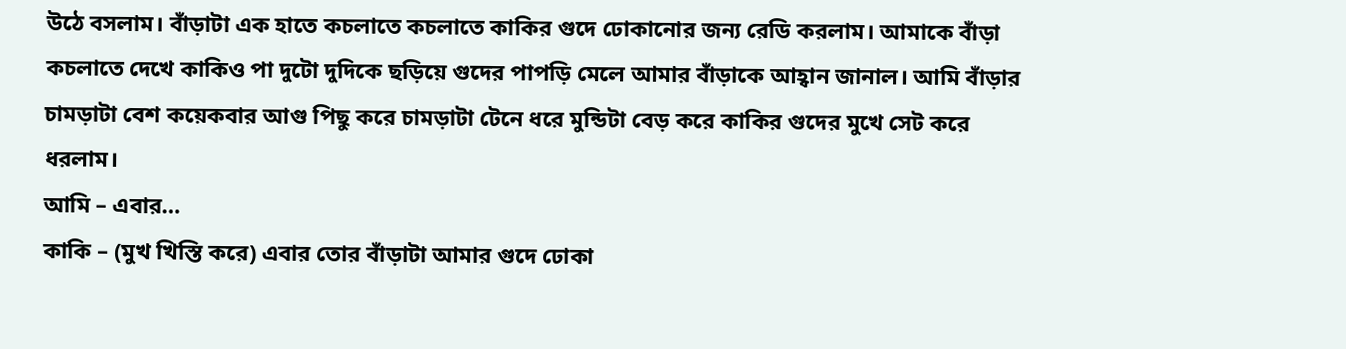উঠে বসলাম। বাঁড়াটা এক হাতে কচলাতে কচলাতে কাকির গুদে ঢোকানোর জন্য রেডি করলাম। আমাকে বাঁড়া কচলাতে দেখে কাকিও পা দুটো দুদিকে ছড়িয়ে গুদের পাপড়ি মেলে আমার বাঁড়াকে আহ্বান জানাল। আমি বাঁড়ার চামড়াটা বেশ কয়েকবার আগু পিছু করে চামড়াটা টেনে ধরে মুন্ডিটা বেড় করে কাকির গুদের মুখে সেট করে ধরলাম।
আমি – এবার…
কাকি – (মুখ খিস্তি করে) এবার তোর বাঁড়াটা আমার গুদে ঢোকা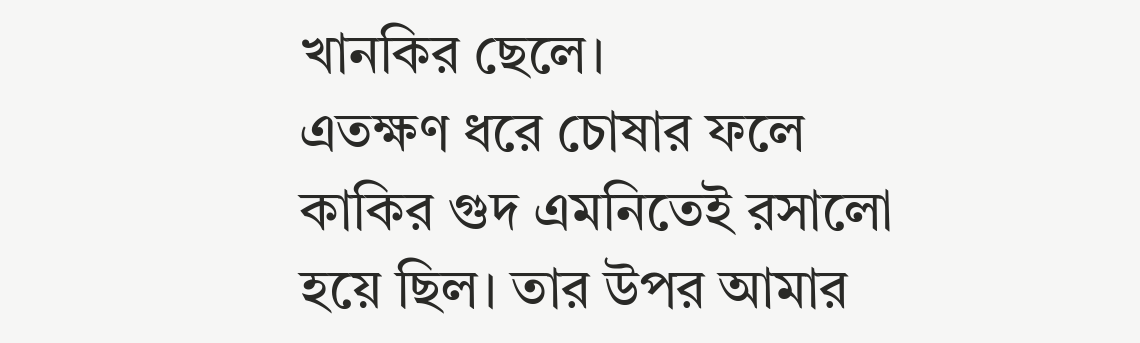খানকির ছেলে।
এতক্ষণ ধরে চোষার ফলে কাকির গুদ এমনিতেই রসালো হয়ে ছিল। তার উপর আমার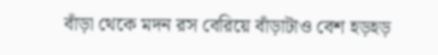বাঁড়া থেকে মদন রস বেরিয়ে বাঁড়াটাও বেশ হড়হড়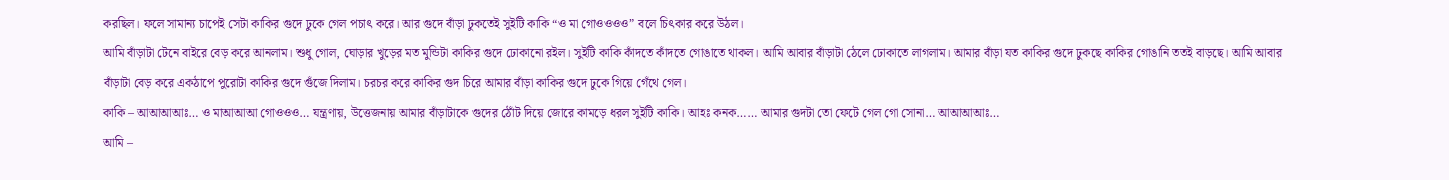করছিল। ফলে সামান্য চাপেই সেটা কাকির গুদে ঢুকে গেল পচাৎ করে। আর গুদে বাঁড়া ঢুকতেই সুইটি কাকি “ও মা গোওওওও” বলে চিৎকার করে উঠল।
আমি বাঁড়াটা টেনে বাইরে বেড় করে আনলাম। শুধু গোল, ঘোড়ার খুড়ের মত মুন্ডিটা কাকির গুদে ঢোকানো রইল। সুইটি কাকি কাঁদতে কাঁদতে গোঙাতে থাকল। আমি আবার বাঁড়াটা ঠেলে ঢোকাতে লাগলাম। আমার বাঁড়া যত কাকির গুদে ঢুকছে কাকির গোঙানি ততই বাড়ছে। আমি আবার বাঁড়াটা বেড় করে একঠাপে পুরোটা কাকির গুদে গুঁজে দিলাম। চরচর করে কাকির গুদ চিরে আমার বাঁড়া কাকির গুদে ঢুকে গিয়ে গেঁথে গেল।
কাকি – আআআআঃ… ও মাআআআ গোওওও… যন্ত্রণায়, উত্তেজনায় আমার বাঁড়াটাকে গুদের ঠোঁট দিয়ে জোরে কামড়ে ধরল সুইটি কাকি। আহঃ কনক…… আমার গুদটা তো ফেটে গেল গো সোনা… আআআআঃ…
আমি –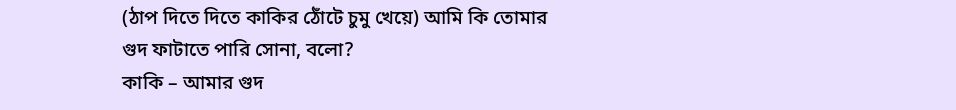(ঠাপ দিতে দিতে কাকির ঠোঁটে চুমু খেয়ে) আমি কি তোমার গুদ ফাটাতে পারি সোনা, বলো?
কাকি – আমার গুদ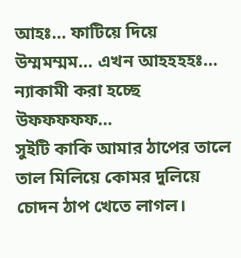আহঃ… ফাটিয়ে দিয়ে উম্মমম্মম… এখন আহহহহঃ… ন্যাকামী করা হচ্ছে উফফফফফ…
সুইটি কাকি আমার ঠাপের তালে তাল মিলিয়ে কোমর দুলিয়ে চোদন ঠাপ খেতে লাগল।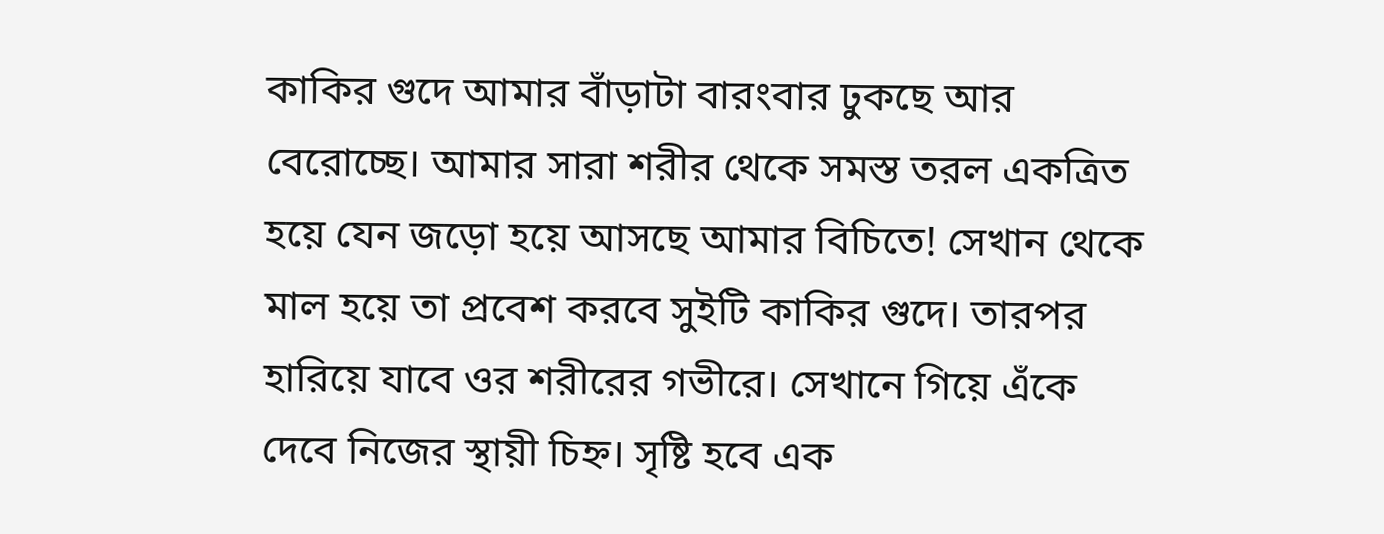কাকির গুদে আমার বাঁড়াটা বারংবার ঢুকছে আর বেরোচ্ছে। আমার সারা শরীর থেকে সমস্ত তরল একত্রিত হয়ে যেন জড়ো হয়ে আসছে আমার বিচিতে! সেখান থেকে মাল হয়ে তা প্রবেশ করবে সুইটি কাকির গুদে। তারপর হারিয়ে যাবে ওর শরীরের গভীরে। সেখানে গিয়ে এঁকে দেবে নিজের স্থায়ী চিহ্ন। সৃষ্টি হবে এক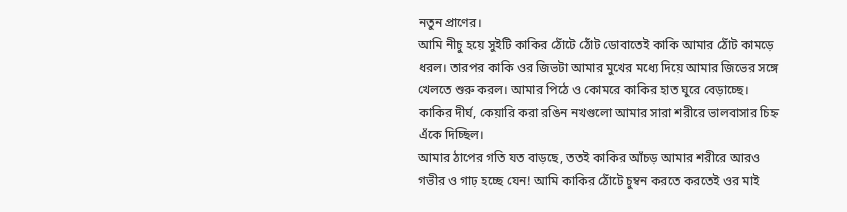নতুন প্রাণের।
আমি নীচু হয়ে সুইটি কাকির ঠোঁটে ঠোঁট ডোবাতেই কাকি আমার ঠোঁট কামড়ে ধরল। তারপর কাকি ওর জিভটা আমার মুখের মধ্যে দিয়ে আমার জিভের সঙ্গে খেলতে শুরু করল। আমার পিঠে ও কোমরে কাকির হাত ঘুরে বেড়াচ্ছে। কাকির দীর্ঘ, কেয়ারি করা রঙিন নখগুলো আমার সারা শরীরে ভালবাসার চিহ্ন এঁকে দিচ্ছিল।
আমার ঠাপের গতি যত বাড়ছে, ততই কাকির আঁচড় আমার শরীরে আরও গভীর ও গাঢ় হচ্ছে যেন! আমি কাকির ঠোঁটে চুম্বন করতে করতেই ওর মাই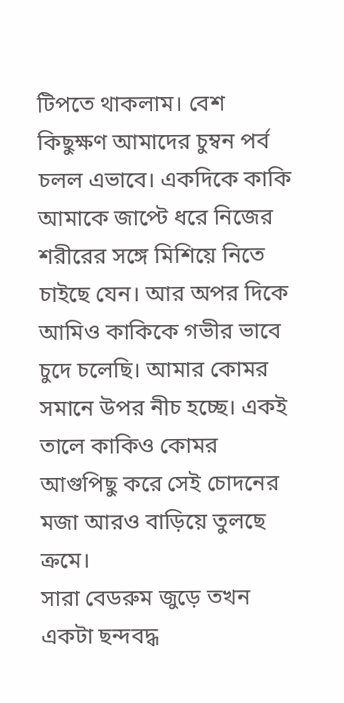টিপতে থাকলাম। বেশ কিছুক্ষণ আমাদের চুম্বন পর্ব চলল এভাবে। একদিকে কাকি আমাকে জাপ্টে ধরে নিজের শরীরের সঙ্গে মিশিয়ে নিতে চাইছে যেন। আর অপর দিকে আমিও কাকিকে গভীর ভাবে চুদে চলেছি। আমার কোমর সমানে উপর নীচ হচ্ছে। একই তালে কাকিও কোমর আগুপিছু করে সেই চোদনের মজা আরও বাড়িয়ে তুলছে ক্রমে।
সারা বেডরুম জুড়ে তখন একটা ছন্দবদ্ধ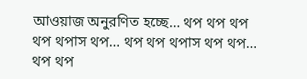আওয়াজ অনুরণিত হচ্ছে… থপ থপ থপ থপ থপাস থপ… থপ থপ থপাস থপ থপ… থপ থপ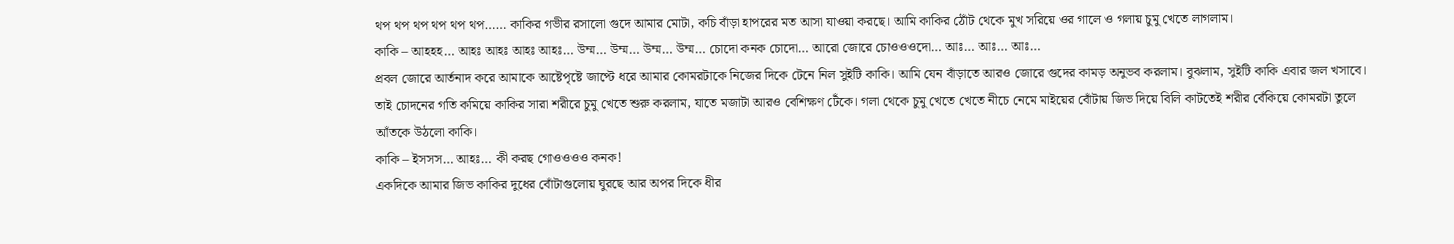থপ থপ থপ থপ থপ থপ…… কাকির গভীর রসালো গুদে আমার মোটা, কচি বাঁড়া হাপরের মত আসা যাওয়া করছে। আমি কাকির ঠোঁট থেকে মুখ সরিয়ে ওর গালে ও গলায় চুমু খেতে লাগলাম।
কাকি – আহহহ… আহঃ আহঃ আহঃ আহঃ… উম্ম… উম্ম… উম্ম… উম্ম… চোদো কনক চোদো… আরো জোরে চোওওওদো… আঃ… আঃ… আঃ…
প্রবল জোরে আর্তনাদ করে আমাকে আষ্টেপৃষ্টে জাপ্টে ধরে আমার কোমরটাকে নিজের দিকে টেনে নিল সুইটি কাকি। আমি যেন বাঁড়াতে আরও জোরে গুদের কামড় অনুভব করলাম। বুঝলাম, সুইটি কাকি এবার জল খসাবে। তাই চোদনের গতি কমিয়ে কাকির সারা শরীরে চুমু খেতে শুরু করলাম, যাতে মজাটা আরও বেশিক্ষণ টেঁকে। গলা থেকে চুমু খেতে খেতে নীচে নেমে মাইয়ের বোঁটায় জিভ দিয়ে বিলি কাটতেই শরীর বেঁকিয়ে কোমরটা তুলে আঁতকে উঠলো কাকি।
কাকি – ইসসস… আহঃ… কী করছ গোওওওও কনক!
একদিকে আমার জিভ কাকির দুধের বোঁটাগুলোয় ঘুরছে আর অপর দিকে ধীর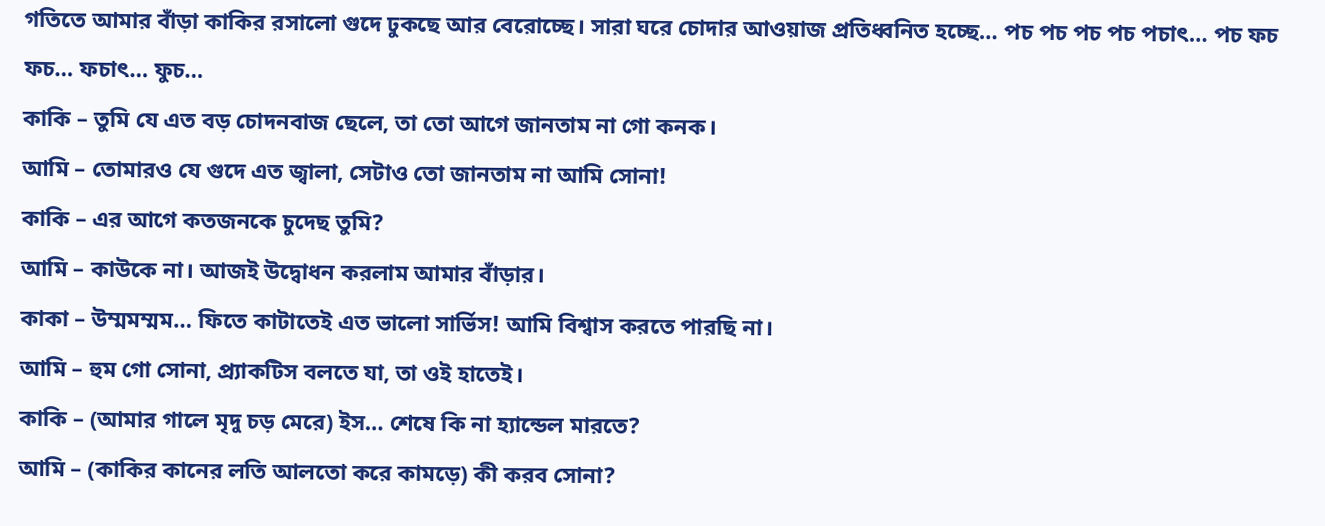গতিতে আমার বাঁড়া কাকির রসালো গুদে ঢুকছে আর বেরোচ্ছে। সারা ঘরে চোদার আওয়াজ প্রতিধ্বনিত হচ্ছে… পচ পচ পচ পচ পচাৎ… পচ ফচ ফচ… ফচাৎ… ফুচ…
কাকি – তুমি যে এত বড় চোদনবাজ ছেলে, তা তো আগে জানতাম না গো কনক।
আমি – তোমারও যে গুদে এত জ্বালা, সেটাও তো জানতাম না আমি সোনা!
কাকি – এর আগে কতজনকে চুদেছ তুমি?
আমি – কাউকে না। আজই উদ্বোধন করলাম আমার বাঁড়ার।
কাকা – উম্মমম্মম… ফিতে কাটাতেই এত ভালো সার্ভিস! আমি বিশ্বাস করতে পারছি না।
আমি – হুম গো সোনা, প্র্যাকটিস বলতে যা, তা ওই হাতেই।
কাকি – (আমার গালে মৃদু চড় মেরে) ইস… শেষে কি না হ্যান্ডেল মারতে?
আমি – (কাকির কানের লতি আলতো করে কামড়ে) কী করব সোনা?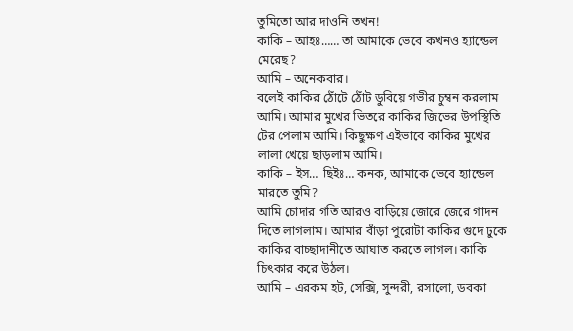তুমিতো আর দাওনি তখন!
কাকি – আহঃ…… তা আমাকে ভেবে কখনও হ্যান্ডেল মেরেছ?
আমি – অনেকবার।
বলেই কাকির ঠোঁটে ঠোঁট ডুবিয়ে গভীর চুম্বন করলাম আমি। আমার মুখের ভিতরে কাকির জিভের উপস্থিতি টের পেলাম আমি। কিছুক্ষণ এইভাবে কাকির মুখের লালা খেয়ে ছাড়লাম আমি।
কাকি – ইস… ছিইঃ… কনক, আমাকে ভেবে হ্যান্ডেল মারতে তুমি?
আমি চোদার গতি আরও বাড়িয়ে জোরে জেরে গাদন দিতে লাগলাম। আমার বাঁড়া পুরোটা কাকির গুদে ঢুকে কাকির বাচ্ছাদানীতে আঘাত করতে লাগল। কাকি চিৎকার করে উঠল।
আমি – এরকম হট, সেক্সি, সুন্দরী, রসালো, ডবকা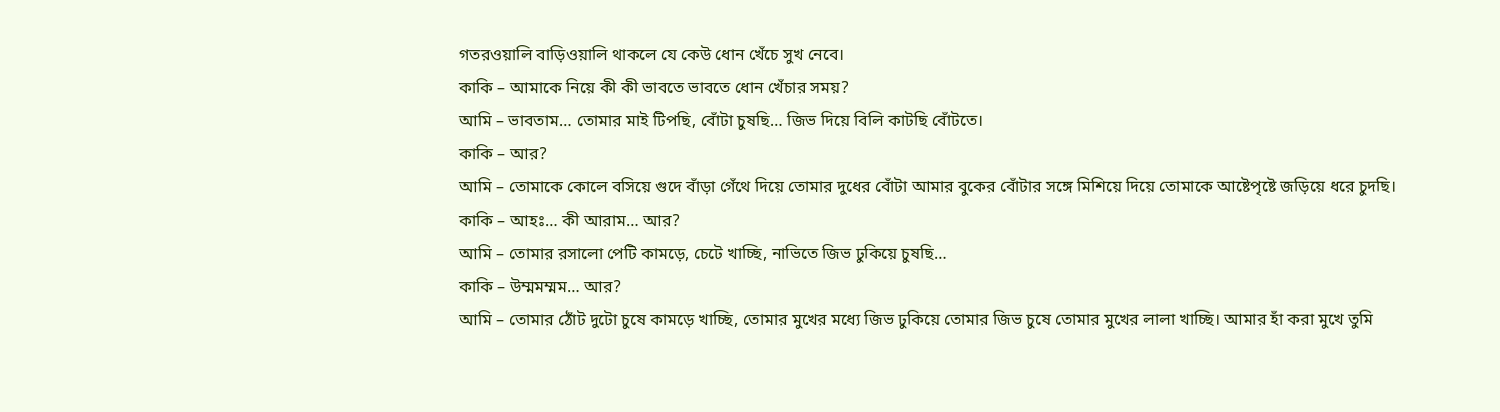গতরওয়ালি বাড়িওয়ালি থাকলে যে কেউ ধোন খেঁচে সুখ নেবে।
কাকি – আমাকে নিয়ে কী কী ভাবতে ভাবতে ধোন খেঁচার সময়?
আমি – ভাবতাম… তোমার মাই টিপছি, বোঁটা চুষছি… জিভ দিয়ে বিলি কাটছি বোঁটতে।
কাকি – আর?
আমি – তোমাকে কোলে বসিয়ে গুদে বাঁড়া গেঁথে দিয়ে তোমার দুধের বোঁটা আমার বুকের বোঁটার সঙ্গে মিশিয়ে দিয়ে তোমাকে আষ্টেপৃষ্টে জড়িয়ে ধরে চুদছি।
কাকি – আহঃ… কী আরাম… আর?
আমি – তোমার রসালো পেটি কামড়ে, চেটে খাচ্ছি, নাভিতে জিভ ঢুকিয়ে চুষছি…
কাকি – উম্মমম্মম… আর?
আমি – তোমার ঠোঁট দুটো চুষে কামড়ে খাচ্ছি, তোমার মুখের মধ্যে জিভ ঢুকিয়ে তোমার জিভ চুষে তোমার মুখের লালা খাচ্ছি। আমার হাঁ করা মুখে তুমি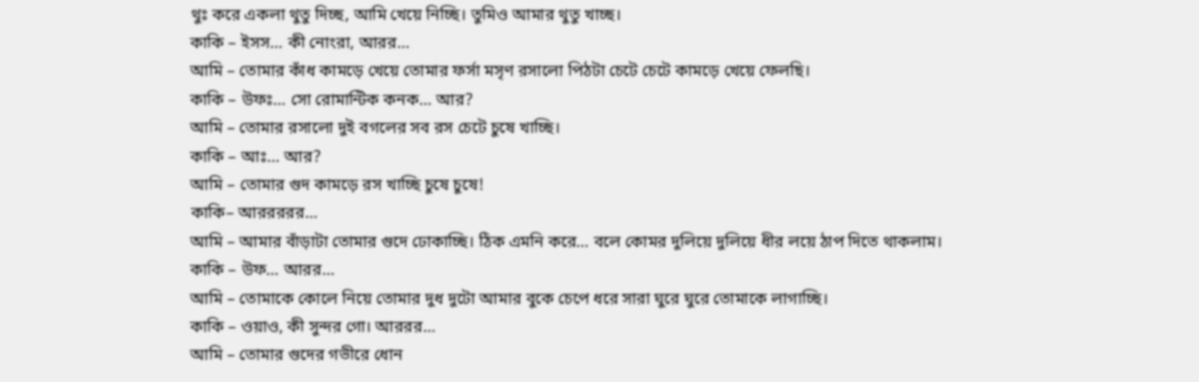থুঃ করে একলা থুতু দিচ্ছ, আমি খেয়ে নিচ্ছি। তুমিও আমার থুতু খাচ্ছ।
কাকি – ইসস… কী নোংরা, আরর…
আমি – তোমার কাঁধ কামড়ে খেয়ে তোমার ফর্সা মসৃণ রসালো পিঠটা চেটে চেটে কামড়ে খেয়ে ফেলছি।
কাকি – উফঃ… সো রোমান্টিক কনক… আর?
আমি – তোমার রসালো দুই বগলের সব রস চেটে চুষে খাচ্ছি।
কাকি – আঃ… আর?
আমি – তোমার গুদ কামড়ে রস খাচ্ছি চুষে চুষে!
কাকি– আররররর…
আমি – আমার বাঁড়াটা তোমার গুদে ঢোকাচ্ছি। ঠিক এমনি করে… বলে কোমর দুলিয়ে দুলিয়ে ধীর লয়ে ঠাপ দিতে থাকলাম।
কাকি – উফ… আরর…
আমি – তোমাকে কোলে নিয়ে তোমার দুধ দুটো আমার বুকে চেপে ধরে সারা ঘুরে ঘুরে তোমাকে লাগাচ্ছি।
কাকি – ওয়াও, কী সুন্দর গো। আররর…
আমি – তোমার গুদের গভীরে ধোন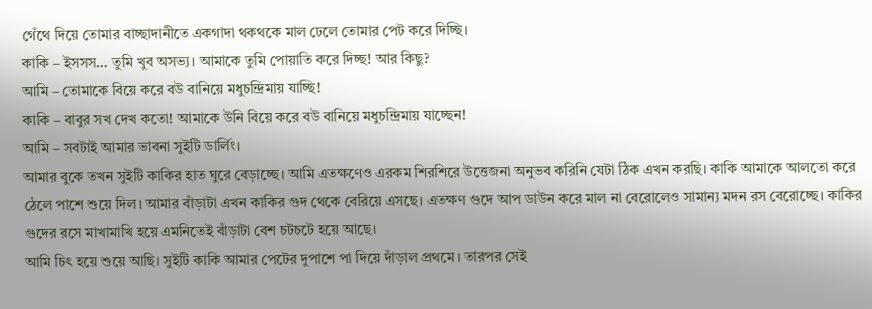গেঁথে দিয়ে তোমার বাচ্ছাদানীতে একগাদা থকথকে মাল ঢেলে তোমার পেট করে দিচ্ছি।
কাকি – ইসসস… তুমি খুব অসভ্য। আমাকে তুমি পোয়াতি করে দিচ্ছ! আর কিছু?
আমি – তোমাকে বিয়ে করে বউ বানিয়ে মধুচন্দ্রিমায় যাচ্ছি!
কাকি – বাবুর সখ দেখ কতো! আমাকে উনি বিয়ে করে বউ বানিয়ে মধুচন্দ্রিমায় যাচ্ছেন!
আমি – সবটাই আমার ভাবনা সুইটি ডার্লিং।
আমার বুকে তখন সুইটি কাকির হাত ঘুরে বেড়াচ্ছে। আমি এতক্ষণেও এরকম শিরশিরে উত্তেজনা অনুভব করিনি যেটা ঠিক এখন করছি। কাকি আমাকে আলতো করে ঠেলে পাশে শুয়ে দিল। আমার বাঁড়াটা এখন কাকির গুদ থেকে বেরিয়ে এসছে। এতক্ষণ গুদে আপ ডাউন করে মাল না বেরোলেও সামান্য মদন রস বেরোচ্ছে। কাকির গুদের রসে মাখামাখি হয়ে এমনিতেই বাঁড়াটা বেশ চটচটে হয়ে আছে।
আমি চিৎ হয়ে শুয়ে আছি। সুইটি কাকি আমার পেটের দুপাশে পা দিয়ে দাঁড়াল প্রথমে। তারপর সেই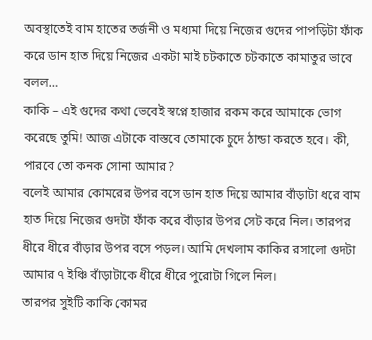অবস্থাতেই বাম হাতের তর্জনী ও মধ্যমা দিয়ে নিজের গুদের পাপড়িটা ফাঁক করে ডান হাত দিয়ে নিজের একটা মাই চটকাতে চটকাতে কামাতুর ভাবে বলল…
কাকি – এই গুদের কথা ভেবেই স্বপ্নে হাজার রকম করে আমাকে ভোগ করেছে তুমি! আজ এটাকে বাস্তবে তোমাকে চুদে ঠান্ডা করতে হবে। কী, পারবে তো কনক সোনা আমার?
বলেই আমার কোমরের উপর বসে ডান হাত দিয়ে আমার বাঁড়াটা ধরে বাম হাত দিয়ে নিজের গুদটা ফাঁক করে বাঁড়ার উপর সেট করে নিল। তারপর ধীরে ধীরে বাঁড়ার উপর বসে পড়ল। আমি দেখলাম কাকির রসালো গুদটা আমার ৭ ইঞ্চি বাঁড়াটাকে ধীরে ধীরে পুরোটা গিলে নিল।
তারপর সুইটি কাকি কোমর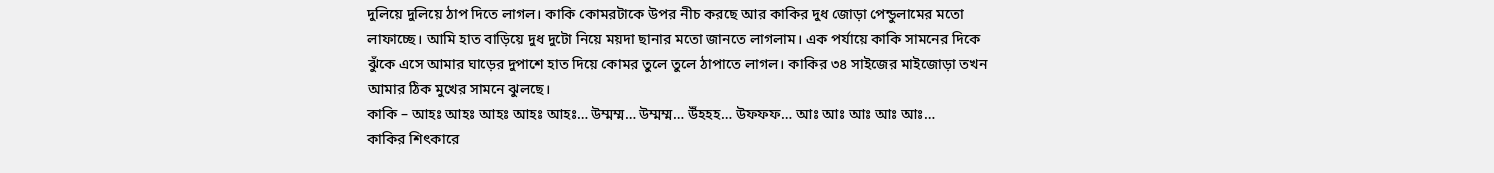দুলিয়ে দুলিয়ে ঠাপ দিতে লাগল। কাকি কোমরটাকে উপর নীচ করছে আর কাকির দুধ জোড়া পেন্ডুলামের মতো লাফাচ্ছে। আমি হাত বাড়িয়ে দুধ দুটো নিয়ে ময়দা ছানার মতো জানতে লাগলাম। এক পর্যায়ে কাকি সামনের দিকে ঝুঁকে এসে আমার ঘাড়ের দুপাশে হাত দিয়ে কোমর তুলে তুলে ঠাপাতে লাগল। কাকির ৩৪ সাইজের মাইজোড়া তখন আমার ঠিক মুখের সামনে ঝুলছে।
কাকি – আহঃ আহঃ আহঃ আহঃ আহঃ… উম্মম্ম… উম্মম্ম… উঁহহহ… উফফফ… আঃ আঃ আঃ আঃ আঃ…
কাকির শিৎকারে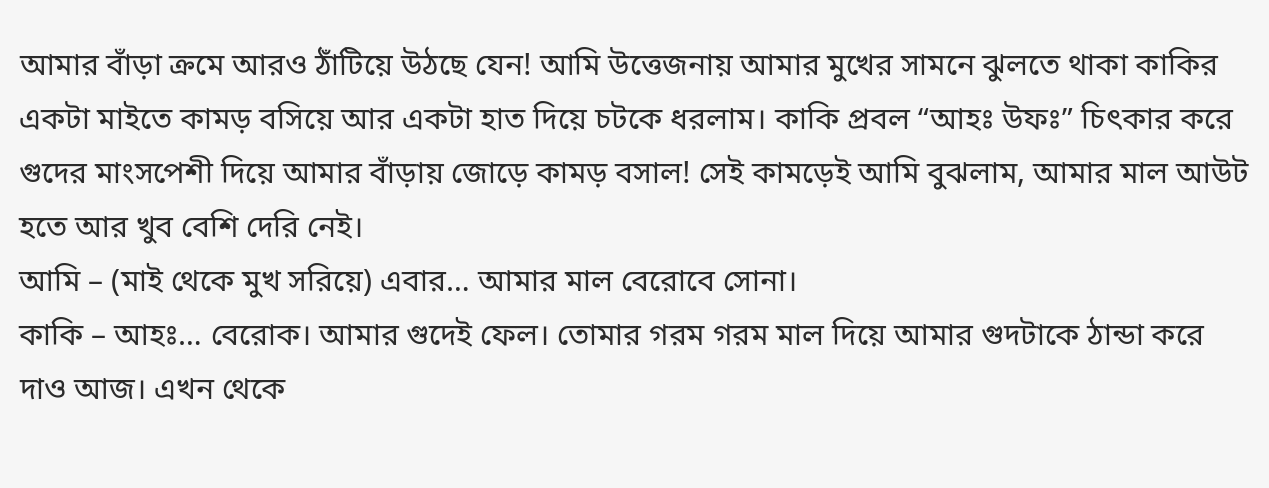আমার বাঁড়া ক্রমে আরও ঠাঁটিয়ে উঠছে যেন! আমি উত্তেজনায় আমার মুখের সামনে ঝুলতে থাকা কাকির একটা মাইতে কামড় বসিয়ে আর একটা হাত দিয়ে চটকে ধরলাম। কাকি প্রবল “আহঃ উফঃ” চিৎকার করে গুদের মাংসপেশী দিয়ে আমার বাঁড়ায় জোড়ে কামড় বসাল! সেই কামড়েই আমি বুঝলাম, আমার মাল আউট হতে আর খুব বেশি দেরি নেই।
আমি – (মাই থেকে মুখ সরিয়ে) এবার… আমার মাল বেরোবে সোনা।
কাকি – আহঃ… বেরোক। আমার গুদেই ফেল। তোমার গরম গরম মাল দিয়ে আমার গুদটাকে ঠান্ডা করে দাও আজ। এখন থেকে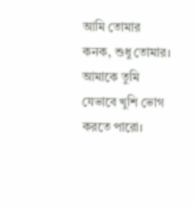আমি তোমার কনক, শুধু তোমার। আমাকে তুমি যেভাবে খুশি ভোগ করতে পারো।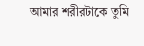আমার শরীরটাকে তুমি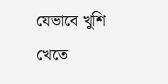যেভাবে খুশি খেতে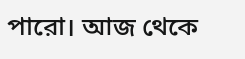পারো। আজ থেকে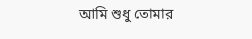আমি শুধু তোমার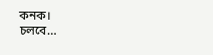কনক।
চলবে…